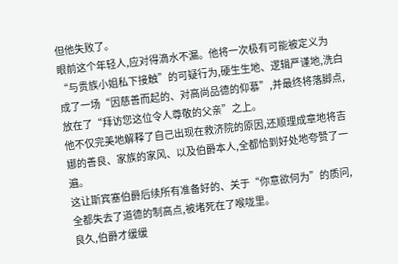但他失败了。
眼前这个年轻人,应对得滴水不漏。他将一次极有可能被定义为“与贵族小姐私下接触”的可疑行为,硬生生地、逻辑严谨地,洗白成了一场“因慈善而起的、对高尚品德的仰慕”,并最终将落脚点,放在了“拜访您这位令人尊敬的父亲”之上。
他不仅完美地解释了自己出现在救济院的原因,还顺理成章地将吉娜的善良、家族的家风、以及伯爵本人,全都恰到好处地夸赞了一遍。
这让斯宾塞伯爵后续所有准备好的、关于“你意欲何为”的质问,全都失去了道德的制高点,被堵死在了喉咙里。
良久,伯爵才缓缓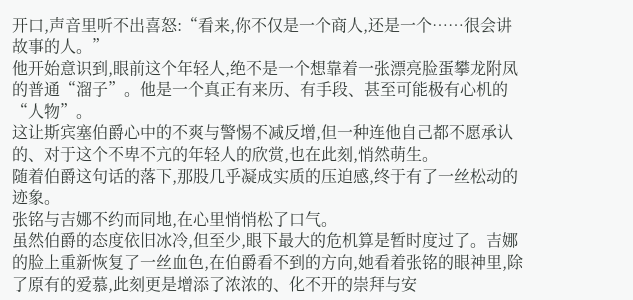开口,声音里听不出喜怒:“看来,你不仅是一个商人,还是一个……很会讲故事的人。”
他开始意识到,眼前这个年轻人,绝不是一个想靠着一张漂亮脸蛋攀龙附凤的普通“溜子”。他是一个真正有来历、有手段、甚至可能极有心机的“人物”。
这让斯宾塞伯爵心中的不爽与警惕不减反增,但一种连他自己都不愿承认的、对于这个不卑不亢的年轻人的欣赏,也在此刻,悄然萌生。
随着伯爵这句话的落下,那股几乎凝成实质的压迫感,终于有了一丝松动的迹象。
张铭与吉娜不约而同地,在心里悄悄松了口气。
虽然伯爵的态度依旧冰冷,但至少,眼下最大的危机算是暂时度过了。吉娜的脸上重新恢复了一丝血色,在伯爵看不到的方向,她看着张铭的眼神里,除了原有的爱慕,此刻更是增添了浓浓的、化不开的崇拜与安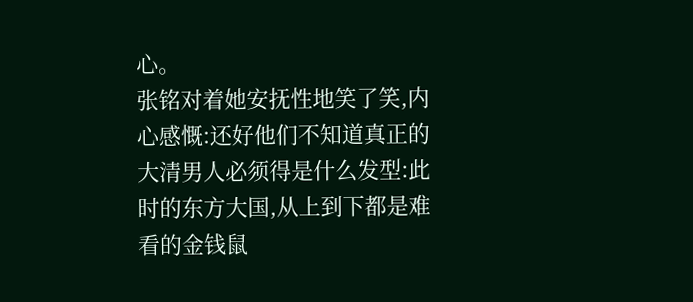心。
张铭对着她安抚性地笑了笑,内心感慨:还好他们不知道真正的大清男人必须得是什么发型:此时的东方大国,从上到下都是难看的金钱鼠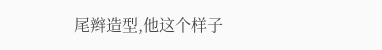尾辫造型,他这个样子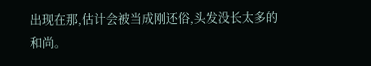出现在那,估计会被当成刚还俗,头发没长太多的和尚。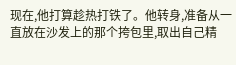现在,他打算趁热打铁了。他转身,准备从一直放在沙发上的那个挎包里,取出自己精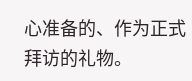心准备的、作为正式拜访的礼物。